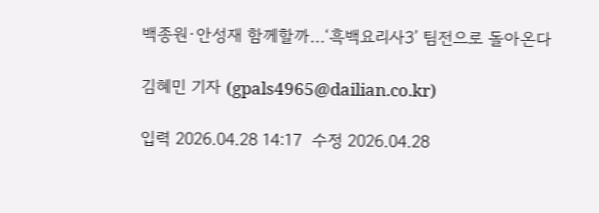백종원·안성재 함께할까…‘흑백요리사3’ 팀전으로 돌아온다

김혜민 기자 (gpals4965@dailian.co.kr)

입력 2026.04.28 14:17  수정 2026.04.28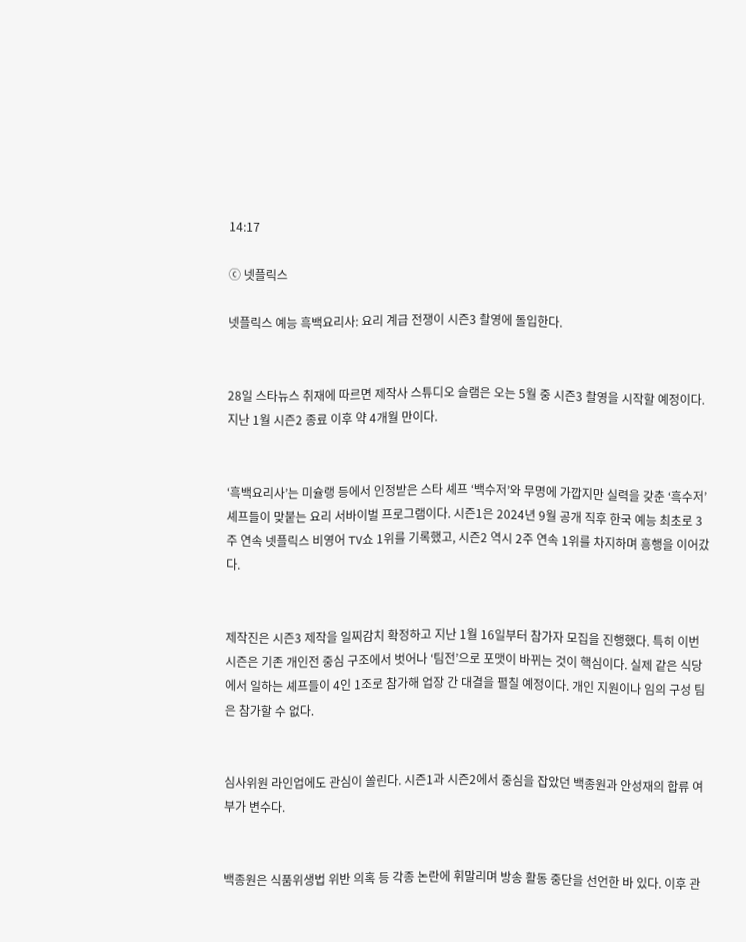14:17

ⓒ 넷플릭스

넷플릭스 예능 흑백요리사: 요리 계급 전쟁이 시즌3 촬영에 돌입한다.


28일 스타뉴스 취재에 따르면 제작사 스튜디오 슬램은 오는 5월 중 시즌3 촬영을 시작할 예정이다. 지난 1월 시즌2 종료 이후 약 4개월 만이다.


‘흑백요리사’는 미슐랭 등에서 인정받은 스타 셰프 ‘백수저’와 무명에 가깝지만 실력을 갖춘 ‘흑수저’ 셰프들이 맞붙는 요리 서바이벌 프로그램이다. 시즌1은 2024년 9월 공개 직후 한국 예능 최초로 3주 연속 넷플릭스 비영어 TV쇼 1위를 기록했고, 시즌2 역시 2주 연속 1위를 차지하며 흥행을 이어갔다.


제작진은 시즌3 제작을 일찌감치 확정하고 지난 1월 16일부터 참가자 모집을 진행했다. 특히 이번 시즌은 기존 개인전 중심 구조에서 벗어나 ‘팀전’으로 포맷이 바뀌는 것이 핵심이다. 실제 같은 식당에서 일하는 셰프들이 4인 1조로 참가해 업장 간 대결을 펼칠 예정이다. 개인 지원이나 임의 구성 팀은 참가할 수 없다.


심사위원 라인업에도 관심이 쏠린다. 시즌1과 시즌2에서 중심을 잡았던 백종원과 안성재의 합류 여부가 변수다.


백종원은 식품위생법 위반 의혹 등 각종 논란에 휘말리며 방송 활동 중단을 선언한 바 있다. 이후 관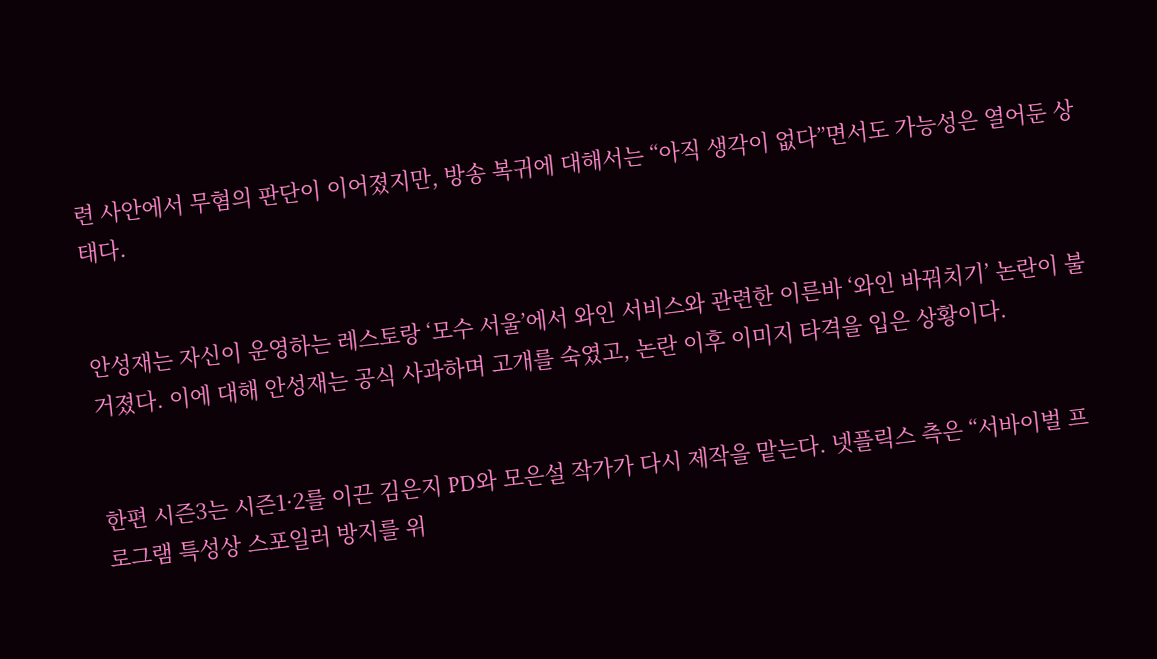련 사안에서 무혐의 판단이 이어졌지만, 방송 복귀에 대해서는 “아직 생각이 없다”면서도 가능성은 열어둔 상태다.


안성재는 자신이 운영하는 레스토랑 ‘모수 서울’에서 와인 서비스와 관련한 이른바 ‘와인 바꿔치기’ 논란이 불거졌다. 이에 대해 안성재는 공식 사과하며 고개를 숙였고, 논란 이후 이미지 타격을 입은 상황이다.


한편 시즌3는 시즌1·2를 이끈 김은지 PD와 모은설 작가가 다시 제작을 맡는다. 넷플릭스 측은 “서바이벌 프로그램 특성상 스포일러 방지를 위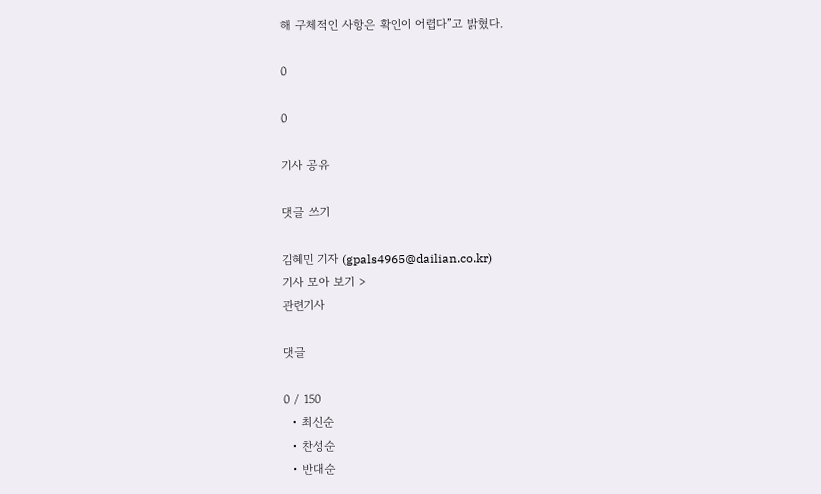해 구체적인 사항은 확인이 어렵다”고 밝혔다.

0

0

기사 공유

댓글 쓰기

김혜민 기자 (gpals4965@dailian.co.kr)
기사 모아 보기 >
관련기사

댓글

0 / 150
  • 최신순
  • 찬성순
  • 반대순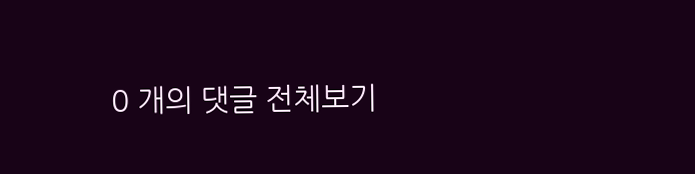0 개의 댓글 전체보기